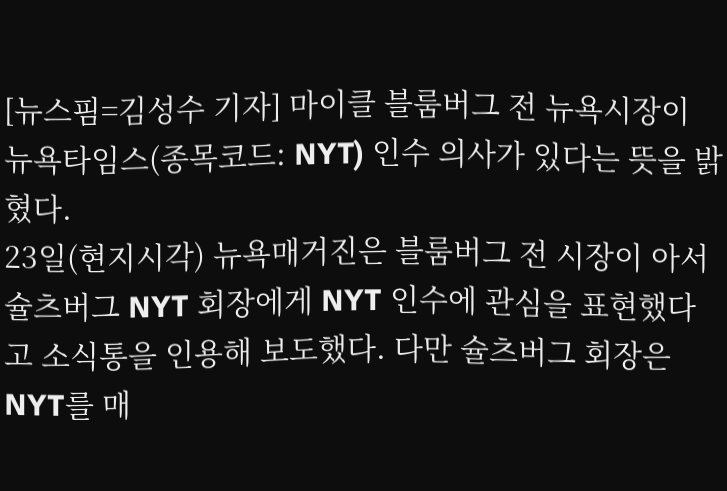[뉴스핌=김성수 기자] 마이클 블룸버그 전 뉴욕시장이 뉴욕타임스(종목코드: NYT) 인수 의사가 있다는 뜻을 밝혔다.
23일(현지시각) 뉴욕매거진은 블룸버그 전 시장이 아서 슐츠버그 NYT 회장에게 NYT 인수에 관심을 표현했다고 소식통을 인용해 보도했다. 다만 슐츠버그 회장은 NYT를 매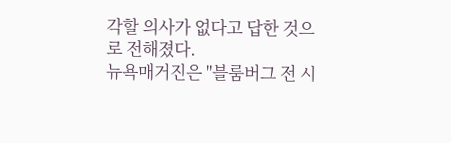각할 의사가 없다고 답한 것으로 전해졌다.
뉴욕매거진은 "블룸버그 전 시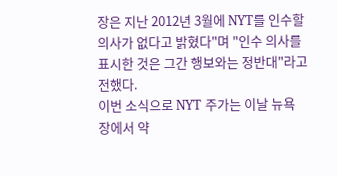장은 지난 2012년 3월에 NYT를 인수할 의사가 없다고 밝혔다"며 "인수 의사를 표시한 것은 그간 행보와는 정반대"라고 전했다.
이번 소식으로 NYT 주가는 이날 뉴욕 장에서 약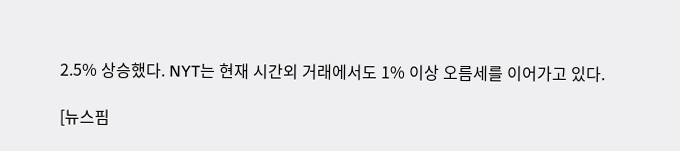2.5% 상승했다. NYT는 현재 시간외 거래에서도 1% 이상 오름세를 이어가고 있다.

[뉴스핌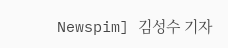Newspim] 김성수 기자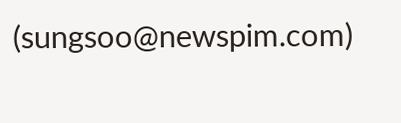(sungsoo@newspim.com)